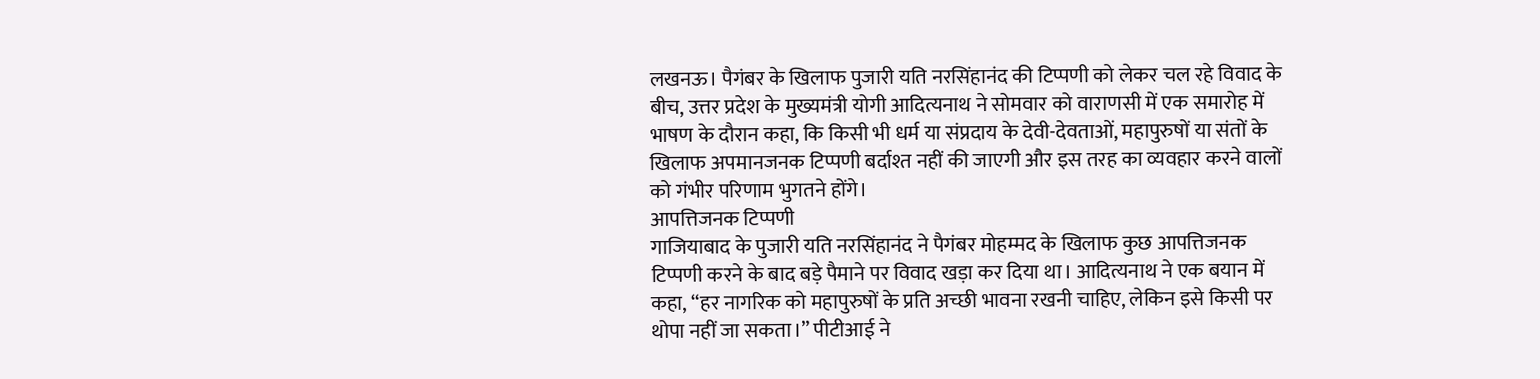लखनऊ। पैगंबर के खिलाफ पुजारी यति नरसिंहानंद की टिप्पणी को लेकर चल रहे विवाद के बीच, उत्तर प्रदेश के मुख्यमंत्री योगी आदित्यनाथ ने सोमवार को वाराणसी में एक समारोह में भाषण के दौरान कहा, कि किसी भी धर्म या संप्रदाय के देवी-देवताओं, महापुरुषों या संतों के खिलाफ अपमानजनक टिप्पणी बर्दाश्त नहीं की जाएगी और इस तरह का व्यवहार करने वालों को गंभीर परिणाम भुगतने होंगे।
आपत्तिजनक टिप्पणी
गाजियाबाद के पुजारी यति नरसिंहानंद ने पैगंबर मोहम्मद के खिलाफ कुछ आपत्तिजनक टिप्पणी करने के बाद बड़े पैमाने पर विवाद खड़ा कर दिया था। आदित्यनाथ ने एक बयान में कहा, “हर नागरिक को महापुरुषों के प्रति अच्छी भावना रखनी चाहिए, लेकिन इसे किसी पर थोपा नहीं जा सकता।” पीटीआई ने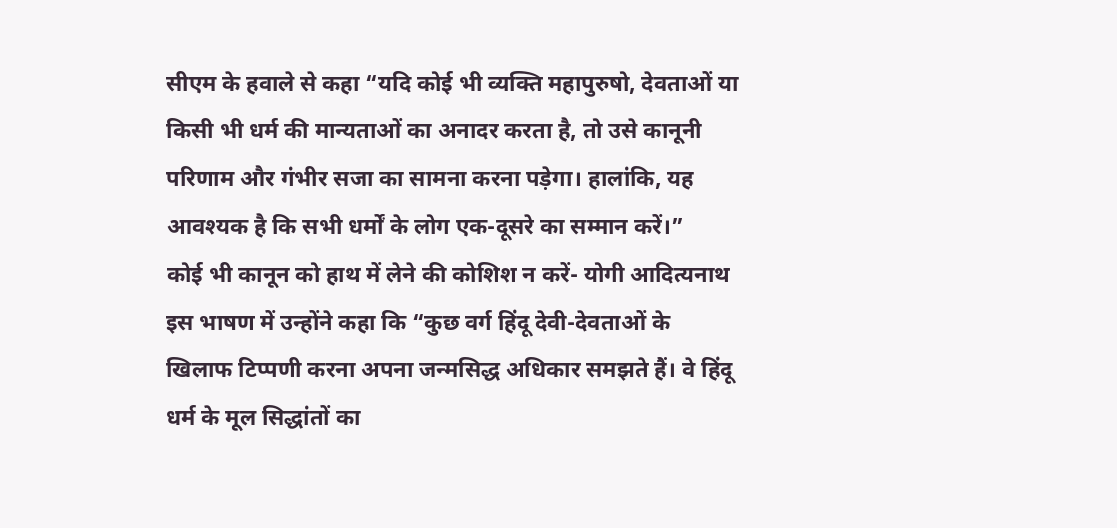सीएम के हवाले से कहा “यदि कोई भी व्यक्ति महापुरुषो, देवताओं या किसी भी धर्म की मान्यताओं का अनादर करता है, तो उसे कानूनी परिणाम और गंभीर सजा का सामना करना पड़ेगा। हालांकि, यह आवश्यक है कि सभी धर्मों के लोग एक-दूसरे का सम्मान करें।”
कोई भी कानून को हाथ में लेने की कोशिश न करें- योगी आदित्यनाथ
इस भाषण में उन्होंने कहा कि “कुछ वर्ग हिंदू देवी-देवताओं के खिलाफ टिप्पणी करना अपना जन्मसिद्ध अधिकार समझते हैं। वे हिंदू धर्म के मूल सिद्धांतों का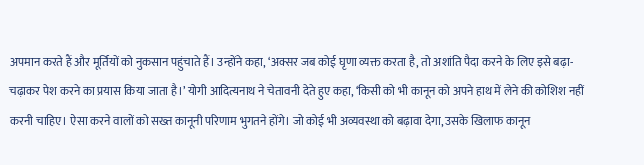अपमान करते हैं और मूर्तियों को नुकसान पहुंचाते हैं। उन्होंने कहा, ‘अक्सर जब कोई घृणा व्यक्त करता है, तो अशांति पैदा करने के लिए इसे बढ़ा-चढ़ाकर पेश करने का प्रयास किया जाता है।’ योगी आदित्यनाथ ने चेतावनी देते हुए कहा, ‘किसी को भी कानून को अपने हाथ में लेने की कोशिश नहीं करनी चाहिए। ऐसा करने वालों को सख्त कानूनी परिणाम भुगतने होंगे। जो कोई भी अव्यवस्था को बढ़ावा देगा, उसके खिलाफ कानून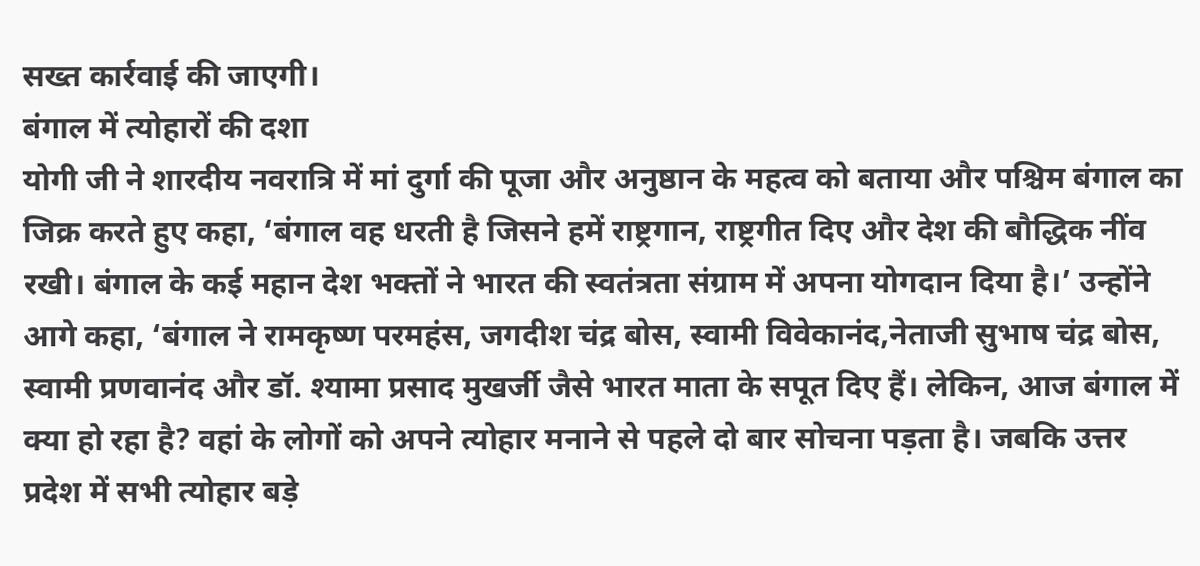सख्त कार्रवाई की जाएगी।
बंगाल में त्योहारों की दशा
योगी जी ने शारदीय नवरात्रि में मां दुर्गा की पूजा और अनुष्ठान के महत्व को बताया और पश्चिम बंगाल का जिक्र करते हुए कहा, ‘बंगाल वह धरती है जिसने हमें राष्ट्रगान, राष्ट्रगीत दिए और देश की बौद्धिक नींव रखी। बंगाल के कई महान देश भक्तों ने भारत की स्वतंत्रता संग्राम में अपना योगदान दिया है।’ उन्होंने आगे कहा, ‘बंगाल ने रामकृष्ण परमहंस, जगदीश चंद्र बोस, स्वामी विवेकानंद,नेताजी सुभाष चंद्र बोस, स्वामी प्रणवानंद और डॉ. श्यामा प्रसाद मुखर्जी जैसे भारत माता के सपूत दिए हैं। लेकिन, आज बंगाल में क्या हो रहा है? वहां के लोगों को अपने त्योहार मनाने से पहले दो बार सोचना पड़ता है। जबकि उत्तर प्रदेश में सभी त्योहार बड़े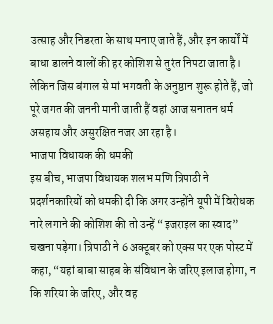उत्साह और निडरता के साथ मनाए जाते हैं, और इन कार्यों में बाधा डालने वालों की हर कोशिश से तुरंत निपटा जाता है। लेकिन जिस बंगाल से मां भगवती के अनुष्ठान शुरू होते हैं, जो पूरे जगत की जननी मानी जाती हैं वहां आज सनातन धर्म असहाय और असुरक्षित नजर आ रहा है।
भाजपा विधायक की धमकी
इस बीच, भाजपा विधायक शलभ मणि त्रिपाठी ने प्रदर्शनकारियों को धमकी दी कि अगर उन्होंने यूपी में विरोधक नारे लगाने की कोशिश की तो उन्हें “इजराइल का स्वाद” चखना पड़ेगा। त्रिपाठी ने 6 अक्टूबर को एक्स पर एक पोस्ट में कहा, “यहां बाबा साहब के संविधान के जरिए इलाज होगा, न कि शरिया के जरिए, और वह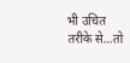भी उचित तरीके से…तो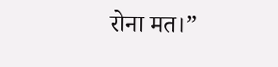रोना मत।”